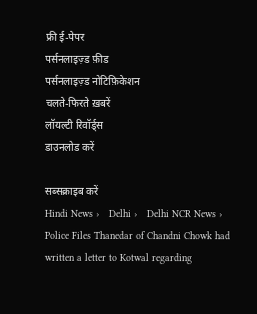फ्री ई-पेपर
पर्सनलाइज़्ड फ़ीड
पर्सनलाइज़्ड नोटिफ़िकेशन
चलते-फिरते ख़बरें
लॉयल्टी रिवॉर्ड्स
डाउनलोड करें

सब्सक्राइब करें
Hindi News ›   Delhi ›   Delhi NCR News ›   Police Files Thanedar of Chandni Chowk had written a letter to Kotwal regarding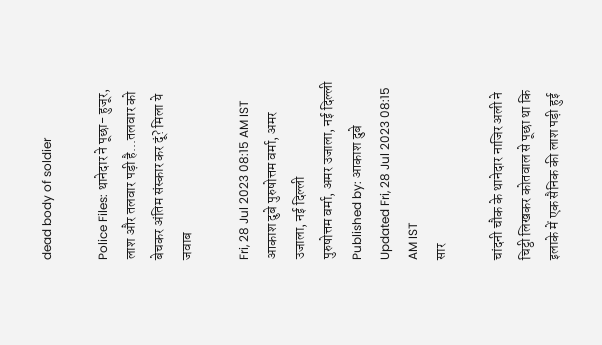dead body of soldier

Police Files: थानेदार ने पूछा- हुजूर, लाश और तलवार पड़ी है...तलवार को बेचकर अंतिम संस्कार कर दूं? मिला ये जवाब

Fri, 28 Jul 2023 08:15 AM IST
आकाश दुबे पुरुषोत्तम वर्मा, अमर उजाला, नई दिल्ली
पुरुषोत्तम वर्मा, अमर उजाला, नई दिल्ली Published by: आकाश दुबे Updated Fri, 28 Jul 2023 08:15 AM IST
सार

चांदनी चौक के थानेदार नाजिर अली ने चिट्ठी लिखकर कोतवाल से पूछा था कि इलाके में एक सैनिक की लाश पड़ी हुई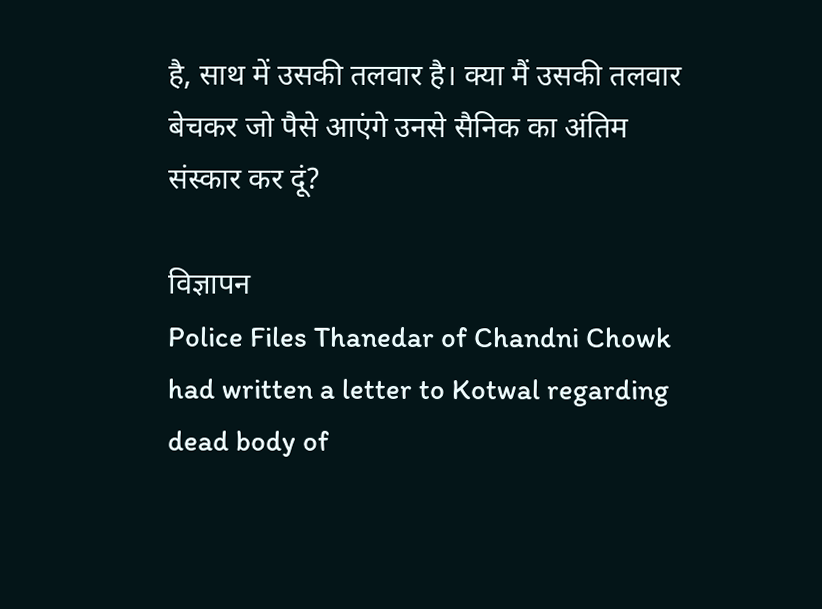है, साथ में उसकी तलवार है। क्या मैं उसकी तलवार बेचकर जो पैसे आएंगे उनसे सैनिक का अंतिम संस्कार कर दूं?

विज्ञापन
Police Files Thanedar of Chandni Chowk had written a letter to Kotwal regarding dead body of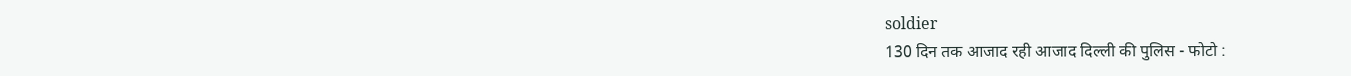soldier
130 दिन तक आजाद रही आजाद दिल्ली की पुलिस - फोटो :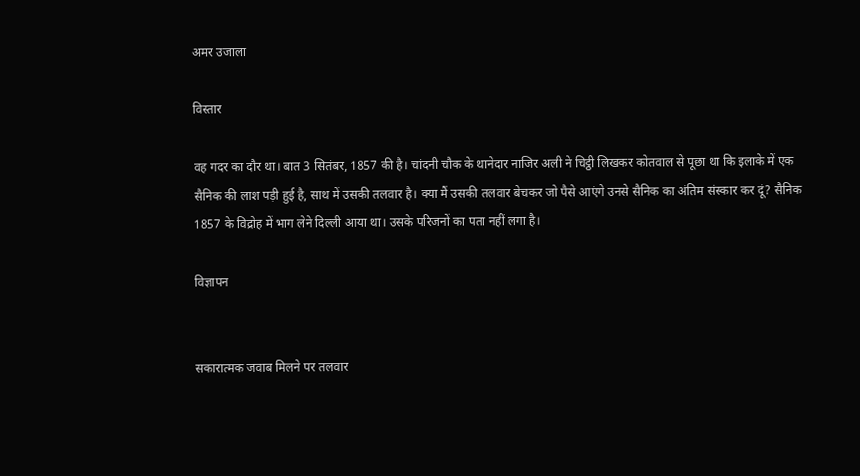अमर उजाला

विस्तार

वह गदर का दौर था। बात 3 सितंबर, 1857 की है। चांदनी चौक के थानेदार नाजिर अली ने चिट्ठी लिखकर कोतवाल से पूछा था कि इलाके में एक सैनिक की लाश पड़ी हुई है, साथ में उसकी तलवार है। क्या मैं उसकी तलवार बेचकर जो पैसे आएंगे उनसे सैनिक का अंतिम संस्कार कर दूं? सैनिक 1857 के विद्रोह में भाग लेने दिल्ली आया था। उसके परिजनों का पता नहीं लगा है।

विज्ञापन


सकारात्मक जवाब मिलने पर तलवार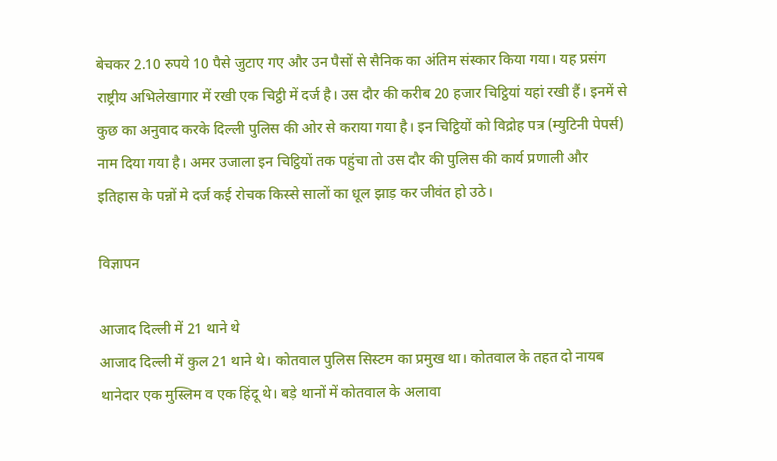बेचकर 2.10 रुपये 10 पैसे जुटाए गए और उन पैसों से सैनिक का अंतिम संस्कार किया गया। यह प्रसंग राष्ट्रीय अभिलेखागार में रखी एक चिट्ठी में दर्ज है। उस दौर की करीब 20 हजार चिट्ठियां यहां रखी हैं। इनमें से कुछ का अनुवाद करके दिल्ली पुलिस की ओर से कराया गया है। इन चिट्ठियों को विद्रोह पत्र (म्युटिनी पेपर्स) नाम दिया गया है। अमर उजाला इन चिट्ठियों तक पहुंचा तो उस दौर की पुलिस की कार्य प्रणाली और इतिहास के पन्नों मे दर्ज कई रोचक किस्से सालों का धूल झाड़ कर जीवंत हो उठे।

विज्ञापन

आजाद दिल्ली में 21 थाने थे
आजाद दिल्ली में कुल 21 थाने थे। कोतवाल पुलिस सिस्टम का प्रमुख था। कोतवाल के तहत दो नायब थानेदार एक मुस्लिम व एक हिंदू थे। बड़े थानों में कोतवाल के अलावा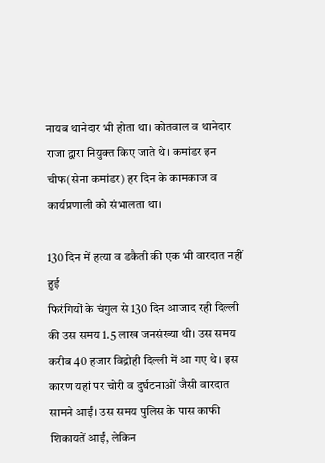नायब थानेदार भी होता था। कोतवाल व थानेदार राजा द्वारा नियुक्त किए जाते थे। कमांडर इन चीफ(सेना कमांडर) हर दिन के कामकाज व कार्यप्रणाली को संभालता था।

130 दिन में हत्या व डकैती की एक भी वारदात नहीं हुई
फिरंगियों के चंगुल से 130 दिन आजाद रही दिल्ली की उस समय 1.5 लाख जनसंख्या थी। उस समय करीब 40 हजार विद्रोही दिल्ली में आ गए थे। इस कारण यहां पर चोरी व दुर्घटनाओं जैसी वारदात सामने आईं। उस समय पुलिस के पास काफी शिकायतें आईं, लेकिन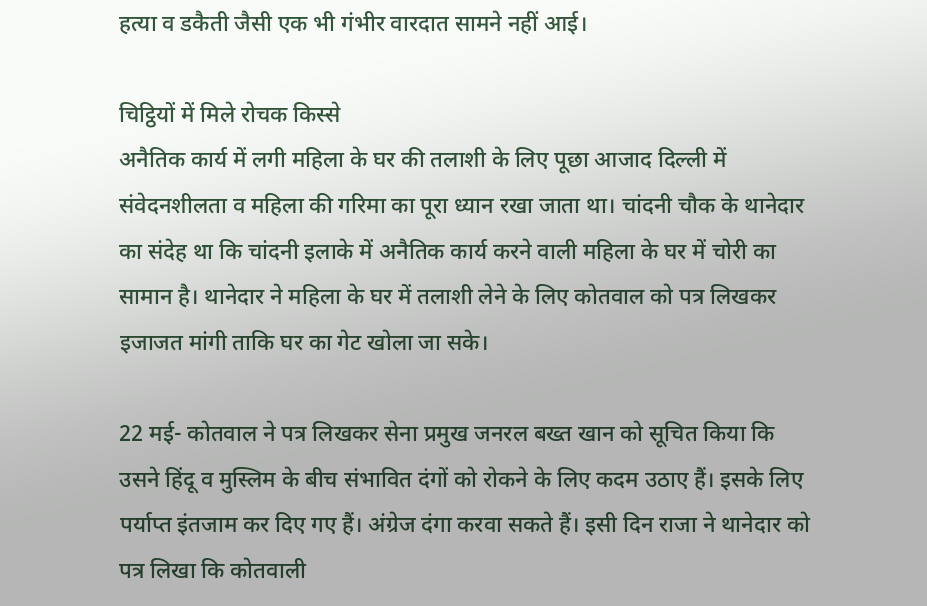हत्या व डकैती जैसी एक भी गंभीर वारदात सामने नहीं आई।

चिट्ठियों में मिले रोचक किस्से
अनैतिक कार्य में लगी महिला के घर की तलाशी के लिए पूछा आजाद दिल्ली में संवेदनशीलता व महिला की गरिमा का पूरा ध्यान रखा जाता था। चांदनी चौक के थानेदार का संदेह था कि चांदनी इलाके में अनैतिक कार्य करने वाली महिला के घर में चोरी का सामान है। थानेदार ने महिला के घर में तलाशी लेने के लिए कोतवाल को पत्र लिखकर इजाजत मांगी ताकि घर का गेट खोला जा सके।

22 मई- कोतवाल ने पत्र लिखकर सेना प्रमुख जनरल बख्त खान को सूचित किया कि उसने हिंदू व मुस्लिम के बीच संभावित दंगों को रोकने के लिए कदम उठाए हैं। इसके लिए पर्याप्त इंतजाम कर दिए गए हैं। अंग्रेज दंगा करवा सकते हैं। इसी दिन राजा ने थानेदार को पत्र लिखा कि कोतवाली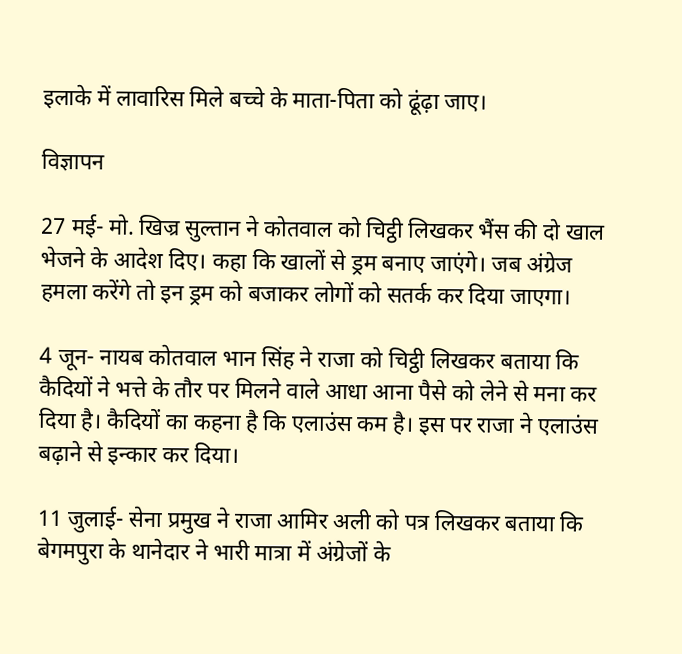इलाके में लावारिस मिले बच्चे के माता-पिता को ढूंढ़ा जाए।

विज्ञापन

27 मई- मो. खिज्र सुल्तान ने कोतवाल को चिट्ठी लिखकर भैंस की दो खाल भेजने के आदेश दिए। कहा कि खालों से ड्रम बनाए जाएंगे। जब अंग्रेज हमला करेंगे तो इन ड्रम को बजाकर लोगों को सतर्क कर दिया जाएगा।

4 जून- नायब कोतवाल भान सिंह ने राजा को चिट्ठी लिखकर बताया कि कैदियों ने भत्ते के तौर पर मिलने वाले आधा आना पैसे को लेने से मना कर दिया है। कैदियों का कहना है कि एलाउंस कम है। इस पर राजा ने एलाउंस बढ़ाने से इन्कार कर दिया।

11 जुलाई- सेना प्रमुख ने राजा आमिर अली को पत्र लिखकर बताया कि बेगमपुरा के थानेदार ने भारी मात्रा में अंग्रेजों के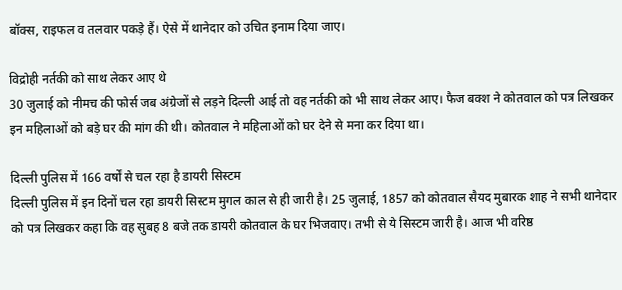बॉक्स, राइफल व तलवार पकड़े हैं। ऐसे में थानेदार को उचित इनाम दिया जाए।

विद्रोही नर्तकी को साथ लेकर आए थे
30 जुलाई को नीमच की फोर्स जब अंग्रेजों से लड़ने दिल्ली आई तो वह नर्तकी को भी साथ लेकर आए। फैज बक्श ने कोतवाल को पत्र लिखकर इन महिलाओं को बड़े घर की मांग की थी। कोतवाल ने महिलाओं को घर देने से मना कर दिया था।

दिल्ली पुलिस में 166 वर्षों से चल रहा है डायरी सिस्टम
दिल्ली पुलिस में इन दिनों चल रहा डायरी सिस्टम मुगल काल से ही जारी है। 25 जुलाई, 1857 को कोतवाल सैयद मुबारक शाह ने सभी थानेदार को पत्र लिखकर कहा कि वह सुबह 8 बजे तक डायरी कोतवाल के घर भिजवाए। तभी से ये सिस्टम जारी है। आज भी वरिष्ठ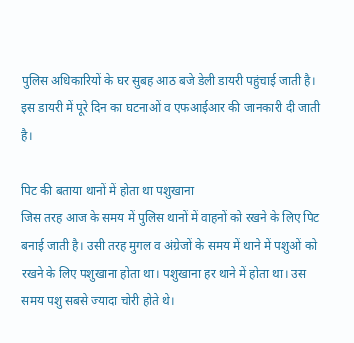पुलिस अधिकारियों के घर सुबह आठ बजे डेली डायरी पहुंचाई जाती है। इस डायरी में पूरे दिन का घटनाओं व एफआईआर की जानकारी दी जाती है।

पिट की बताया थानों में होता था पशुखाना
जिस तरह आज के समय में पुलिस थानों में वाहनों को रखने के लिए पिट बनाई जाती है। उसी तरह मुगल व अंग्रेजों के समय में थाने में पशुओं को रखने के लिए पशुखाना होता था। पशुखाना हर थाने में होता था। उस समय पशु सबसे ज्यादा चोरी होते थे।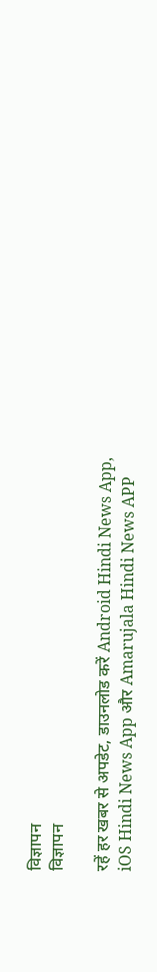विज्ञापन
विज्ञापन

रहें हर खबर से अपडेट, डाउनलोड करें Android Hindi News App, iOS Hindi News App और Amarujala Hindi News APP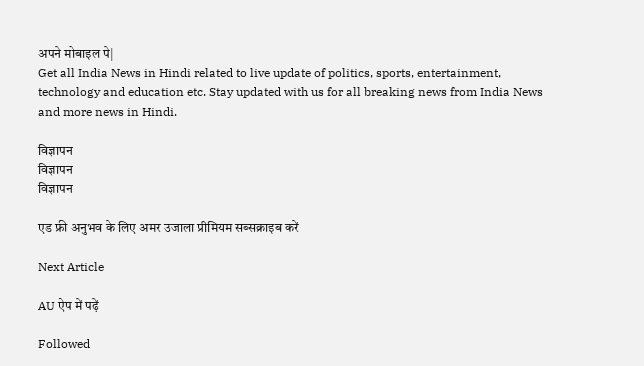अपने मोबाइल पे|
Get all India News in Hindi related to live update of politics, sports, entertainment, technology and education etc. Stay updated with us for all breaking news from India News and more news in Hindi.

विज्ञापन
विज्ञापन
विज्ञापन

एड फ्री अनुभव के लिए अमर उजाला प्रीमियम सब्सक्राइब करें

Next Article

AU ऐप में पढ़ें

Followed